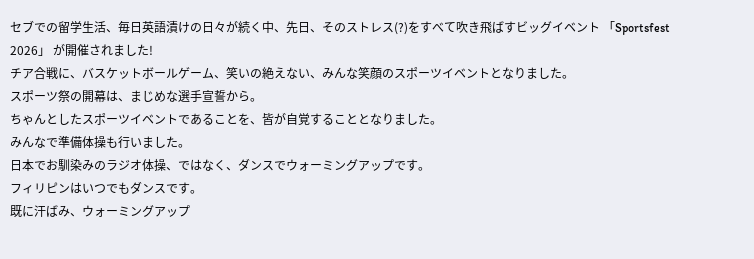セブでの留学生活、毎日英語漬けの日々が続く中、先日、そのストレス(?)をすべて吹き飛ばすビッグイベント 「Sportsfest 2026」 が開催されました!
チア合戦に、バスケットボールゲーム、笑いの絶えない、みんな笑顔のスポーツイベントとなりました。
スポーツ祭の開幕は、まじめな選手宣誓から。
ちゃんとしたスポーツイベントであることを、皆が自覚することとなりました。
みんなで準備体操も行いました。
日本でお馴染みのラジオ体操、ではなく、ダンスでウォーミングアップです。
フィリピンはいつでもダンスです。
既に汗ばみ、ウォーミングアップ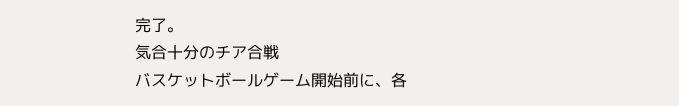完了。
気合十分のチア合戦
バスケットボールゲーム開始前に、各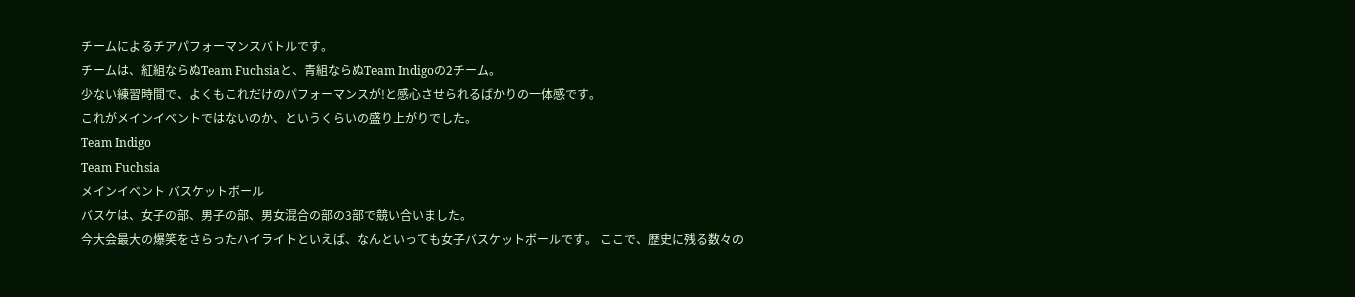チームによるチアパフォーマンスバトルです。
チームは、紅組ならぬTeam Fuchsiaと、青組ならぬTeam Indigoの2チーム。
少ない練習時間で、よくもこれだけのパフォーマンスが!と感心させられるばかりの一体感です。
これがメインイベントではないのか、というくらいの盛り上がりでした。
Team Indigo
Team Fuchsia
メインイベント バスケットボール
バスケは、女子の部、男子の部、男女混合の部の3部で競い合いました。
今大会最大の爆笑をさらったハイライトといえば、なんといっても女子バスケットボールです。 ここで、歴史に残る数々の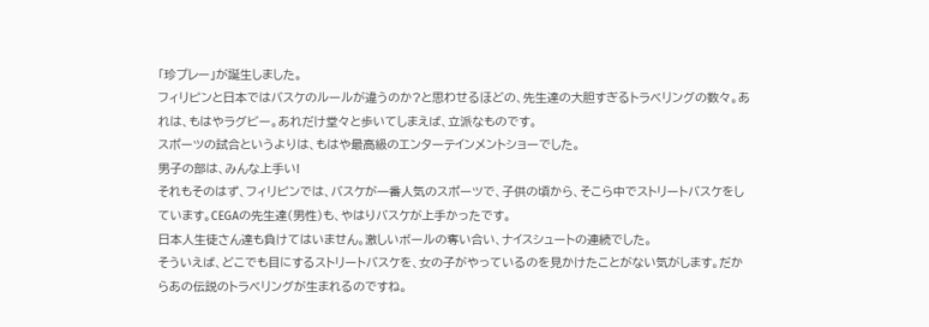「珍プレー」が誕生しました。
フィリピンと日本ではバスケのルールが違うのか?と思わせるほどの、先生達の大胆すぎるトラベリングの数々。あれは、もはやラグビー。あれだけ堂々と歩いてしまえば、立派なものです。
スポーツの試合というよりは、もはや最高級のエンターテインメントショーでした。
男子の部は、みんな上手い!
それもそのはず、フィリピンでは、バスケが一番人気のスポーツで、子供の頃から、そこら中でストリートバスケをしています。CEGAの先生達(男性)も、やはりバスケが上手かったです。
日本人生徒さん達も負けてはいません。激しいボールの奪い合い、ナイスシュートの連続でした。
そういえば、どこでも目にするストリートバスケを、女の子がやっているのを見かけたことがない気がします。だからあの伝説のトラベリングが生まれるのですね。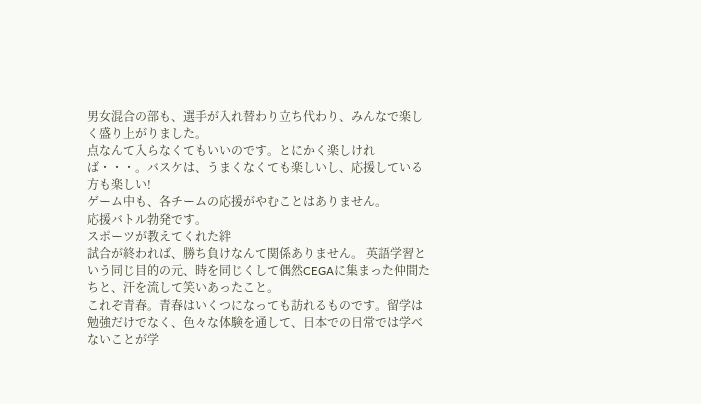男女混合の部も、選手が入れ替わり立ち代わり、みんなで楽しく盛り上がりました。
点なんて入らなくてもいいのです。とにかく楽しければ・・・。バスケは、うまくなくても楽しいし、応援している方も楽しい!
ゲーム中も、各チームの応援がやむことはありません。
応援バトル勃発です。
スポーツが教えてくれた絆
試合が終われば、勝ち負けなんて関係ありません。 英語学習という同じ目的の元、時を同じくして偶然CEGAに集まった仲間たちと、汗を流して笑いあったこと。
これぞ青春。青春はいくつになっても訪れるものです。留学は勉強だけでなく、色々な体験を通して、日本での日常では学べないことが学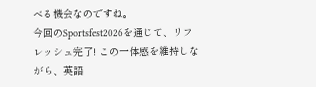べる機会なのですね。
今回のSportsfest2026を通じて、リフレッシュ完了! この一体感を維持しながら、英語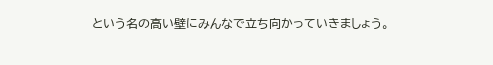という名の高い壁にみんなで立ち向かっていきましょう。